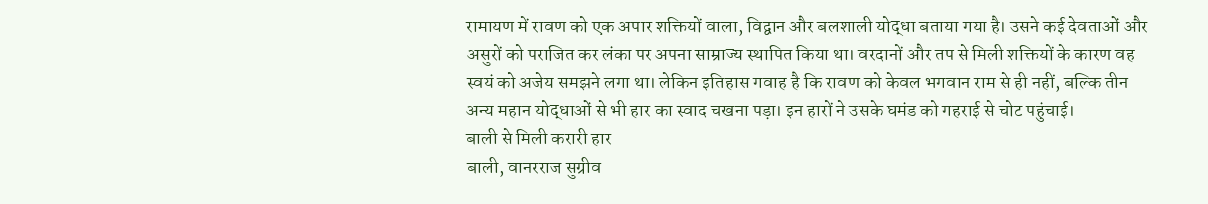रामायण में रावण को एक अपार शक्तियों वाला, विद्वान और बलशाली योद्धा बताया गया है। उसने कई देवताओं और असुरों को पराजित कर लंका पर अपना साम्राज्य स्थापित किया था। वरदानों और तप से मिली शक्तियों के कारण वह स्वयं को अजेय समझने लगा था। लेकिन इतिहास गवाह है कि रावण को केवल भगवान राम से ही नहीं, बल्कि तीन अन्य महान योद्धाओं से भी हार का स्वाद चखना पड़ा। इन हारों ने उसके घमंड को गहराई से चोट पहुंचाई।
बाली से मिली करारी हार
बाली, वानरराज सुग्रीव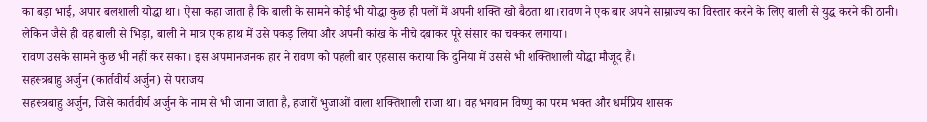का बड़ा भाई, अपार बलशाली योद्धा था। ऐसा कहा जाता है कि बाली के सामने कोई भी योद्धा कुछ ही पलों में अपनी शक्ति खो बैठता था।रावण ने एक बार अपने साम्राज्य का विस्तार करने के लिए बाली से युद्ध करने की ठानी। लेकिन जैसे ही वह बाली से भिड़ा, बाली ने मात्र एक हाथ में उसे पकड़ लिया और अपनी कांख के नीचे दबाकर पूरे संसार का चक्कर लगाया।
रावण उसके सामने कुछ भी नहीं कर सका। इस अपमानजनक हार ने रावण को पहली बार एहसास कराया कि दुनिया में उससे भी शक्तिशाली योद्धा मौजूद हैं।
सहस्त्रबाहु अर्जुन (कार्तवीर्य अर्जुन) से पराजय
सहस्त्रबाहु अर्जुन, जिसे कार्तवीर्य अर्जुन के नाम से भी जाना जाता है, हजारों भुजाओं वाला शक्तिशाली राजा था। वह भगवान विष्णु का परम भक्त और धर्मप्रिय शासक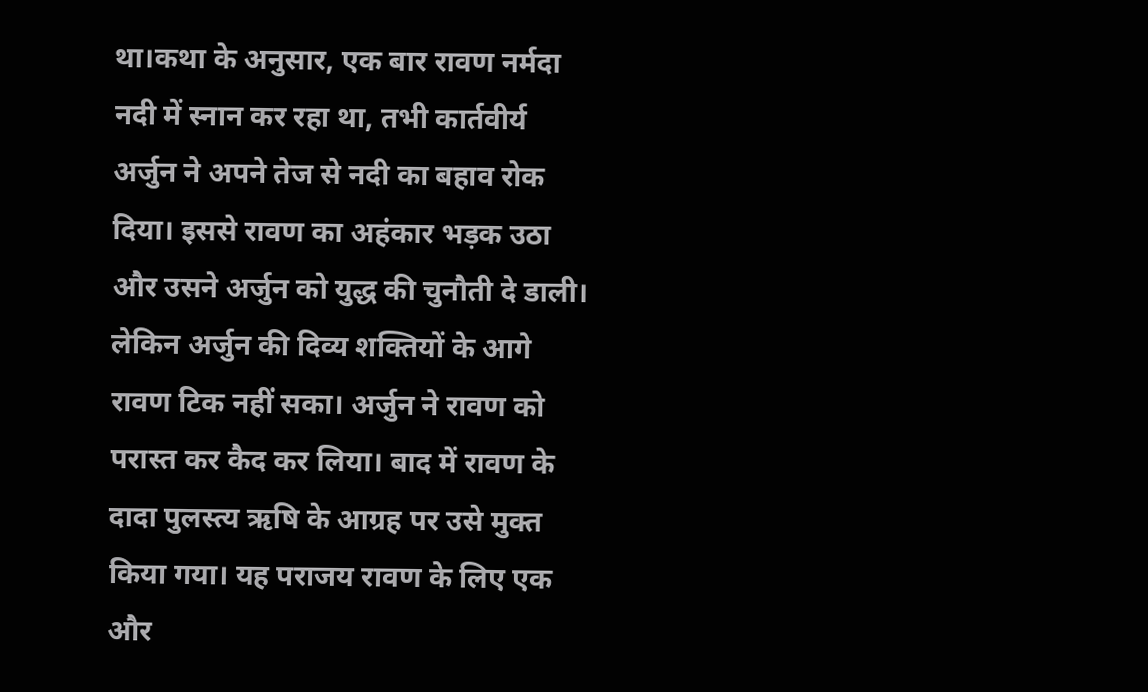था।कथा के अनुसार, एक बार रावण नर्मदा नदी में स्नान कर रहा था, तभी कार्तवीर्य अर्जुन ने अपने तेज से नदी का बहाव रोक दिया। इससे रावण का अहंकार भड़क उठा और उसने अर्जुन को युद्ध की चुनौती दे डाली।
लेकिन अर्जुन की दिव्य शक्तियों के आगे रावण टिक नहीं सका। अर्जुन ने रावण को परास्त कर कैद कर लिया। बाद में रावण के दादा पुलस्त्य ऋषि के आग्रह पर उसे मुक्त किया गया। यह पराजय रावण के लिए एक और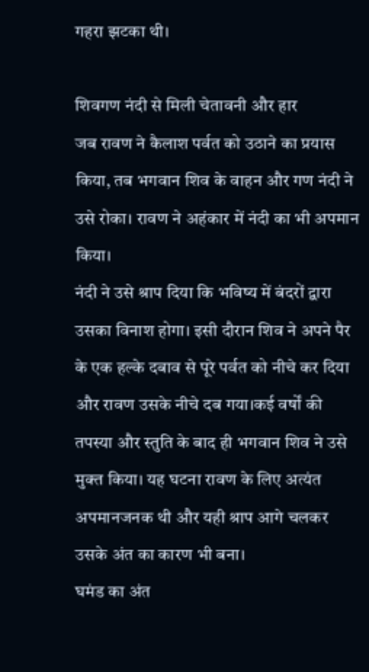गहरा झटका थी।

शिवगण नंदी से मिली चेतावनी और हार
जब रावण ने कैलाश पर्वत को उठाने का प्रयास किया, तब भगवान शिव के वाहन और गण नंदी ने उसे रोका। रावण ने अहंकार में नंदी का भी अपमान किया।
नंदी ने उसे श्राप दिया कि भविष्य में बंदरों द्वारा उसका विनाश होगा। इसी दौरान शिव ने अपने पैर के एक हल्के दबाव से पूरे पर्वत को नीचे कर दिया और रावण उसके नीचे दब गया।कई वर्षों की तपस्या और स्तुति के बाद ही भगवान शिव ने उसे मुक्त किया। यह घटना रावण के लिए अत्यंत अपमानजनक थी और यही श्राप आगे चलकर उसके अंत का कारण भी बना।
घमंड का अंत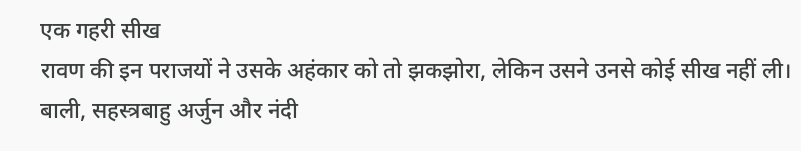एक गहरी सीख
रावण की इन पराजयों ने उसके अहंकार को तो झकझोरा, लेकिन उसने उनसे कोई सीख नहीं ली। बाली, सहस्त्रबाहु अर्जुन और नंदी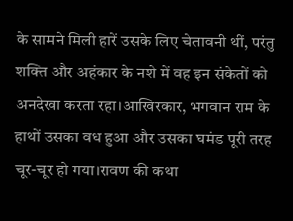के सामने मिली हारें उसके लिए चेतावनी थीं, परंतु शक्ति और अहंकार के नशे में वह इन संकेतों को अनदेखा करता रहा।आखिरकार, भगवान राम के हाथों उसका वध हुआ और उसका घमंड पूरी तरह चूर-चूर हो गया।रावण की कथा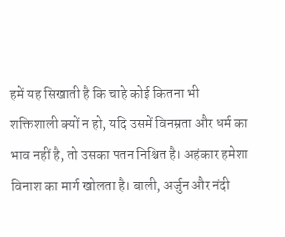हमें यह सिखाती है कि चाहे कोई कितना भी शक्तिशाली क्यों न हो, यदि उसमें विनम्रता और धर्म का भाव नहीं है, तो उसका पतन निश्चित है। अहंकार हमेशा विनाश का मार्ग खोलता है। बाली, अर्जुन और नंदी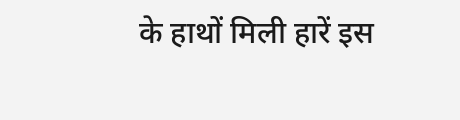के हाथों मिली हारें इस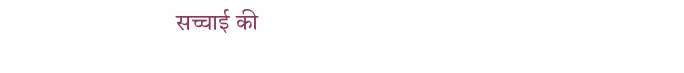सच्चाई की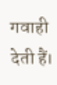गवाही देती हैं।